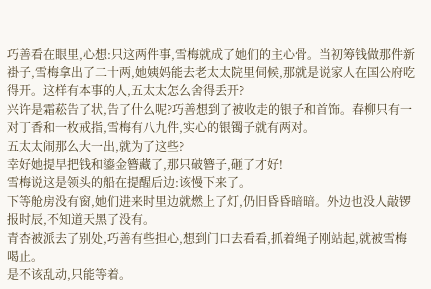巧善看在眼里,心想:只这两件事,雪梅就成了她们的主心骨。当初筹钱做那件新褂子,雪梅拿出了二十两,她姨妈能去老太太院里伺候,那就是说家人在国公府吃得开。这样有本事的人,五太太怎么舍得丢开?
兴许是霜菘告了状,告了什么呢?巧善想到了被收走的银子和首饰。春柳只有一对丁香和一枚戒指,雪梅有八九件,实心的银镯子就有两对。
五太太闹那么大一出,就为了这些?
幸好她提早把钱和鎏金簪藏了,那只破簪子,砸了才好!
雪梅说这是领头的船在提醒后边:该慢下来了。
下等舱房没有窗,她们进来时里边就燃上了灯,仍旧昏昏暗暗。外边也没人敲锣报时辰,不知道天黑了没有。
青杏被派去了别处,巧善有些担心,想到门口去看看,抓着绳子刚站起,就被雪梅喝止。
是不该乱动,只能等着。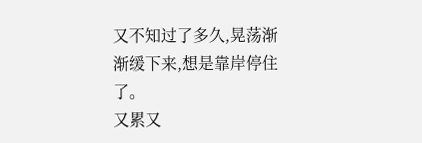又不知过了多久,晃荡渐渐缓下来,想是靠岸停住了。
又累又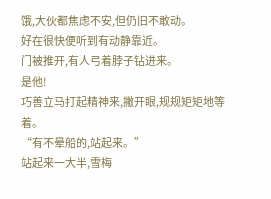饿,大伙都焦虑不安,但仍旧不敢动。
好在很快便听到有动静靠近。
门被推开,有人弓着脖子钻进来。
是他!
巧善立马打起精神来,撇开眼,规规矩矩地等着。
“有不晕船的,站起来。”
站起来一大半,雪梅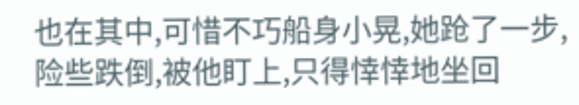也在其中,可惜不巧船身小晃,她跄了一步,险些跌倒,被他盯上,只得悻悻地坐回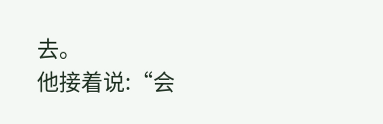去。
他接着说:“会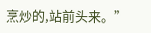烹炒的,站前头来。”